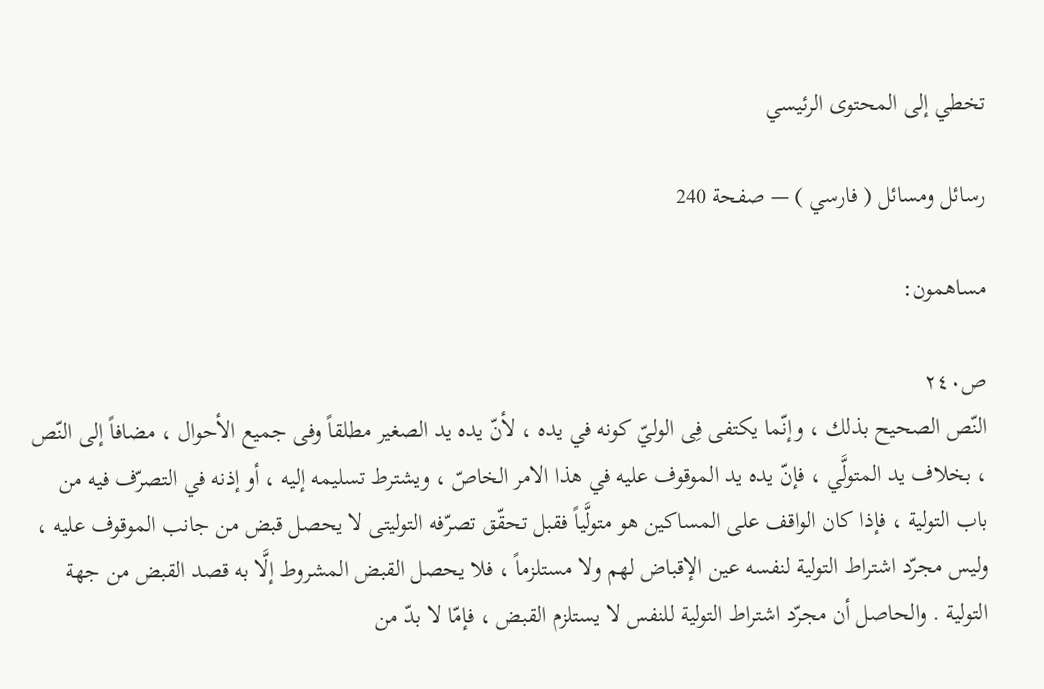تخطي إلى المحتوى الرئيسي

رسائل ومسائل ( فارسي ) — صفحة 240

مساهمون:

ص٢٤٠
النّص الصحيح بذلك ، وإنّما يكتفى فِى الوليّ كونه في يده ، لأنّ يده يد الصغير مطلقاً وفى جميع الأحوال ، مضافاً إلى النّص ، بخلاف يد المتولَّي ، فإنّ يده يد الموقوف عليه في هذا الامر الخاصّ ، ويشترط تسليمه إليه ، أو إذنه في التصرّف فيه من باب التولية ، فإذا كان الواقف على المساكين هو متولَّياً فقبل تحقّق تصرّفه التوليتى لا يحصل قبض من جانب الموقوف عليه ، وليس مجرّد اشتراط التولية لنفسه عين الإقباض لهم ولا مستلزماً ، فلا يحصل القبض المشروط إلَّا به قصد القبض من جهة التولية . والحاصل أن مجرّد اشتراط التولية للنفس لا يستلزم القبض ، فإمّا لا بدّ من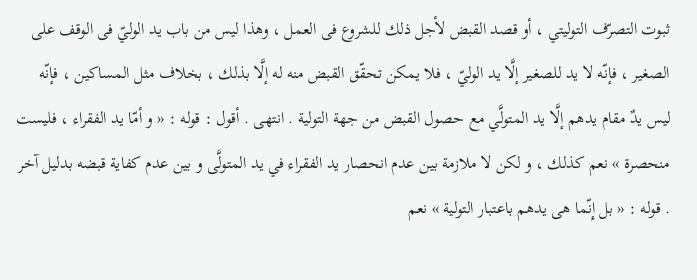ثبوت التصرّف التوليتي ، أو قصد القبض لأجل ذلك للشروع فى العمل ، وهذا ليس من باب يد الوليّ فى الوقف على الصغير ، فإنّه لا يد للصغير إلَّا يد الوليّ ، فلا يمكن تحقّق القبض منه له إلَّا بذلك ، بخلاف مثل المساكين ، فإنّه ليس يدٌ مقام يدهم إلَّا يد المتولَّي مع حصول القبض من جهة التولية . انتهى . أقول : قوله : « و أمّا يد الفقراء ، فليست منحصرة » نعم كذلك ، و لكن لا ملازمة بين عدم انحصار يد الفقراء في يد المتولَّى و بين عدم كفاية قبضه بدليل آخر . قوله : « بل إِنّما هى يدهم باعتبار التولية » نعم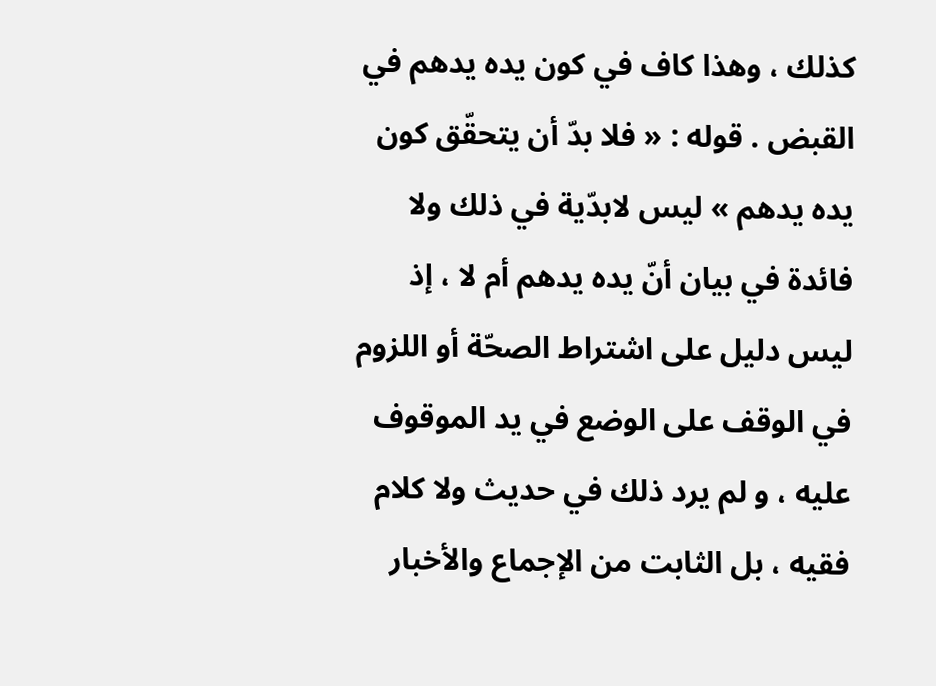كذلك ، وهذا كاف في كون يده يدهم في القبض . قوله : « فلا بدّ أن يتحقّق كون يده يدهم » ليس لابدّية في ذلك ولا فائدة في بيان أنّ يده يدهم أم لا ، إذ ليس دليل على اشتراط الصحّة أو اللزوم في الوقف على الوضع في يد الموقوف عليه ، و لم يرد ذلك في حديث ولا كلام فقيه ، بل الثابت من الإجماع والأخبار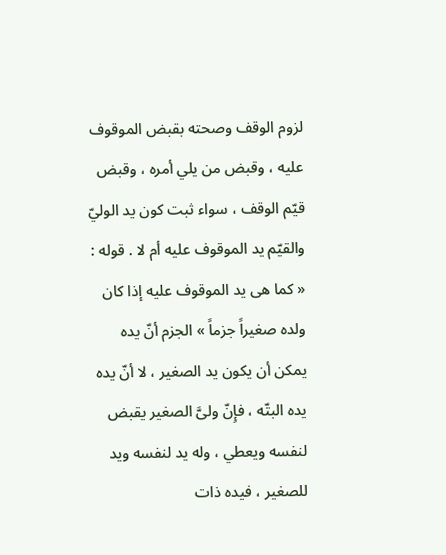لزوم الوقف وصحته بقبض الموقوف عليه ، وقبض من يلي أمره ، وقبض قيّم الوقف ، سواء ثبت كون يد الوليّ والقيّم يد الموقوف عليه أم لا . قوله : « كما هى يد الموقوف عليه إذا كان ولده صغيراً جزماً » الجزم أنّ يده يمكن أن يكون يد الصغير ، لا أنّ يده يده البتّه ، فإِنّ ولىَّ الصغير يقبض لنفسه ويعطي ، وله يد لنفسه ويد للصغير ، فيده ذات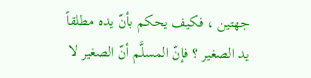جهتين ، فكيف يحكم بأنّ يده مطلقاً يد الصغير ؟ فإنّ المسلَّم أنّ الصغير لا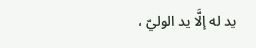يد له إلَّا يد الوليّ ،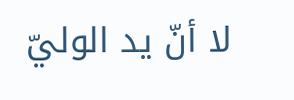لا أنّ يد الوليّ